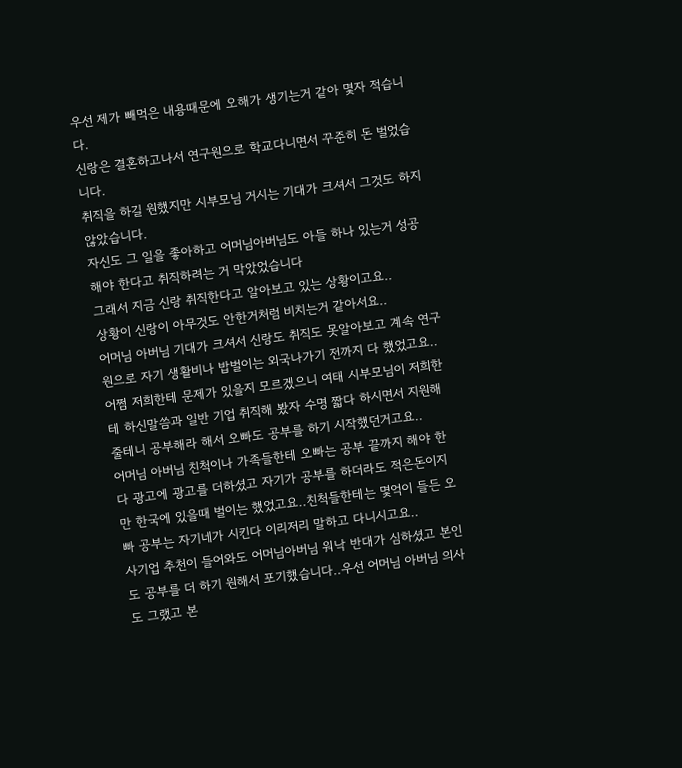우선 제가 빼먹은 내용때문에 오해가 생기는거 같아 몇자 적습니다.
신랑은 결혼하고나서 연구원으로 학교다니면서 꾸준히 돈 벌었습니다.
취직을 하길 원했지만 시부모님 거시는 기대가 크셔서 그것도 하지 않았습니다.
자신도 그 일을 좋아하고 어머님아버님도 아들 하나 있는거 성공해야 한다고 취직하려는 거 막았었습니다
그래서 지금 신랑 취직한다고 알아보고 있는 상황이고요..
상황이 신랑이 아무것도 안한거처럼 비치는거 같아서요..
어머님 아버님 기대가 크셔서 신랑도 취직도 못알아보고 계속 연구원으로 자기 생활비나 밥벌이는 외국나가기 전까지 다 했었고요..
어쩜 저희한테 문제가 있을지 모르겠으니 여태 시부모님이 저희한테 하신말씀과 일반 기업 취직해 봤자 수명 짧다 하시면서 지원해 줄테니 공부해라 해서 오빠도 공부를 하기 시작했던거고요..
어머님 아버님 친척이나 가족들한테 오빠는 공부 끝까지 해야 한다 광고에 광고를 더하셨고 자기가 공부를 하더라도 적은돈이지만 한국에 있을때 벌이는 했었고요..친척들한테는 몇억이 들든 오빠 공부는 자기네가 시킨다 이리저리 말하고 다니시고요..
사기업 추천이 들어와도 어머님아버님 워낙 반대가 심하셨고 본인도 공부를 더 하기 원해서 포기했습니다..우선 어머님 아버님 의사도 그랬고 본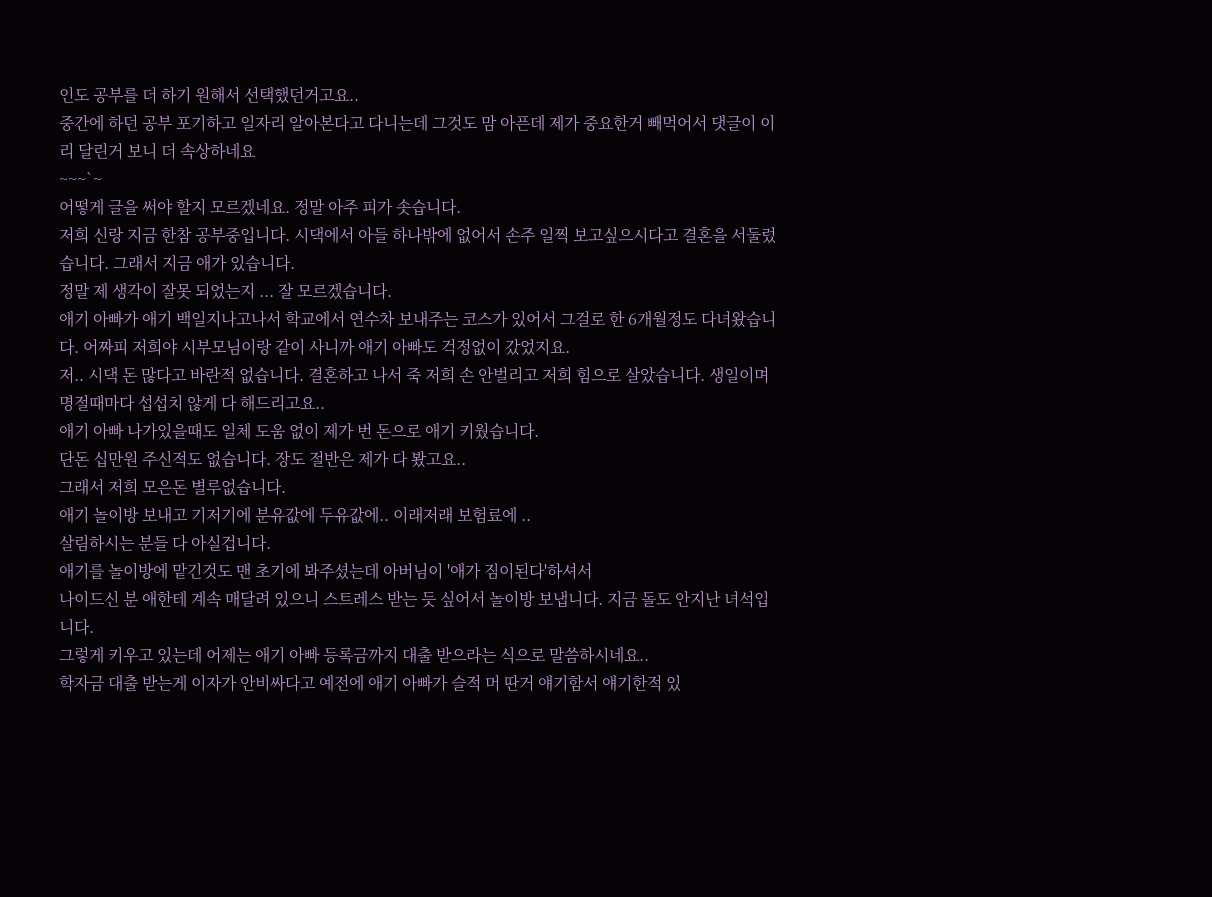인도 공부를 더 하기 원해서 선택했던거고요..
중간에 하던 공부 포기하고 일자리 알아본다고 다니는데 그것도 맘 아픈데 제가 중요한거 빼먹어서 댓글이 이리 달린거 보니 더 속상하네요
~~~`~
어떻게 글을 써야 할지 모르겠네요. 정말 아주 피가 솟습니다.
저희 신랑 지금 한참 공부중입니다. 시댁에서 아들 하나밖에 없어서 손주 일찍 보고싶으시다고 결혼을 서둘렀습니다. 그래서 지금 애가 있습니다.
정말 제 생각이 잘못 되었는지 ... 잘 모르겠습니다.
애기 아빠가 애기 백일지나고나서 학교에서 연수차 보내주는 코스가 있어서 그걸로 한 6개월정도 다녀왔습니다. 어짜피 저희야 시부모님이랑 같이 사니까 애기 아빠도 걱정없이 갔었지요.
저.. 시댁 돈 많다고 바란적 없습니다. 결혼하고 나서 죽 저희 손 안벌리고 저희 힘으로 살았습니다. 생일이며 명절때마다 섭섭치 않게 다 해드리고요..
애기 아빠 나가있을때도 일체 도움 없이 제가 번 돈으로 애기 키웠습니다.
단돈 십만원 주신적도 없습니다. 장도 절반은 제가 다 봤고요..
그래서 저희 모은돈 별루없습니다.
애기 놀이방 보내고 기저기에 분유값에 두유값에.. 이래저래 보험료에 ..
살림하시는 분들 다 아실겁니다.
애기를 놀이방에 맡긴것도 맨 초기에 봐주셨는데 아버님이 '애가 짐이된다'하셔서
나이드신 분 애한테 계속 매달려 있으니 스트레스 받는 듯 싶어서 놀이방 보냅니다. 지금 돌도 안지난 녀석입니다.
그렇게 키우고 있는데 어제는 애기 아빠 등록금까지 대출 받으라는 식으로 말씀하시네요..
학자금 대출 받는게 이자가 안비싸다고 예전에 애기 아빠가 슬적 머 딴거 얘기함서 얘기한적 있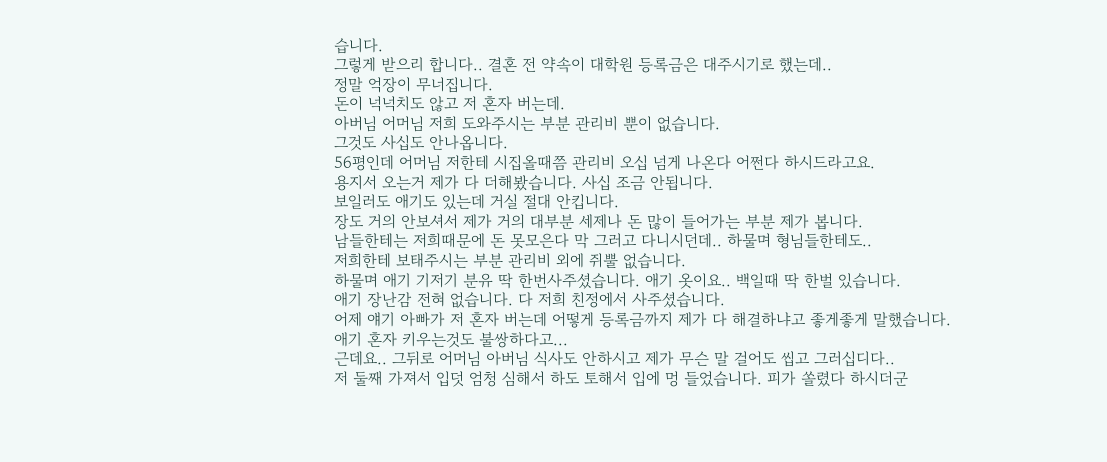습니다.
그렇게 받으리 합니다.. 결혼 전 약속이 대학원 등록금은 대주시기로 했는데..
정말 억장이 무너집니다.
돈이 넉넉치도 않고 저 혼자 버는데.
아버님 어머님 저희 도와주시는 부분 관리비 뿐이 없습니다.
그것도 사십도 안나옵니다.
56평인데 어머님 저한테 시집올때쯤 관리비 오십 넘게 나온다 어쩐다 하시드라고요.
용지서 오는거 제가 다 더해봤습니다. 사십 조금 안됩니다.
보일러도 애기도 있는데 거실 절대 안킵니다.
장도 거의 안보셔서 제가 거의 대부분 세제나 돈 많이 들어가는 부분 제가 봅니다.
남들한테는 저희때문에 돈 못모은다 막 그러고 다니시던데.. 하물며 형님들한테도..
저희한테 보태주시는 부분 관리비 외에 쥐뿔 없습니다.
하물며 애기 기저기 분유 딱 한번사주셨습니다. 애기 옷이요.. 백일때 딱 한벌 있습니다.
애기 장난감 전혀 없습니다. 다 저희 친정에서 사주셨습니다.
어제 얘기 아빠가 저 혼자 버는데 어떻게 등록금까지 제가 다 해결하냐고 좋게좋게 말했습니다.
애기 혼자 키우는것도 불쌍하다고...
근데요.. 그뒤로 어머님 아버님 식사도 안하시고 제가 무슨 말 걸어도 씹고 그러십디다..
저 둘째 가져서 입덧 엄청 심해서 하도 토해서 입에 멍 들었습니다. 피가 쏠렸다 하시더군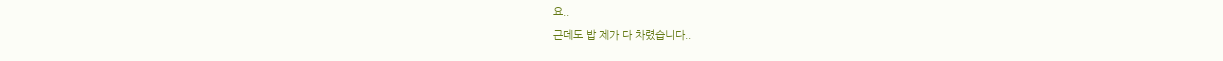요..
근데도 밥 제가 다 차렸습니다..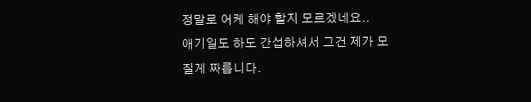정말로 어케 해야 할지 모르겠네요..
애기일도 하도 간섭하셔서 그건 제가 모질게 짜릅니다.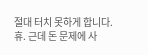절대 터치 못하게 합니다.
휴. 근데 돈 문제에 사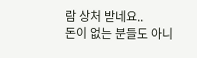람 상처 받네요..
돈이 없는 분들도 아니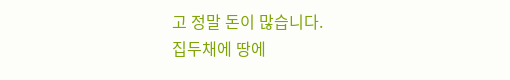고 정말 돈이 많습니다.
집두채에 땅에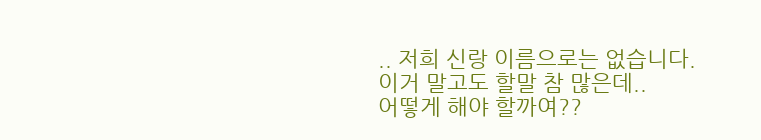.. 저희 신랑 이름으로는 없습니다.
이거 말고도 할말 참 많은데..
어떻게 해야 할까여??